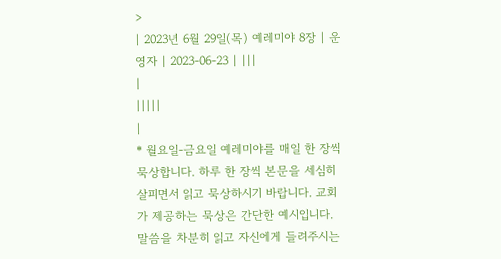>
| 2023년 6월 29일(목) 예레미야 8장 | 운영자 | 2023-06-23 | |||
|
|||||
|
* 월요일-금요일 예레미야를 매일 한 장씩 묵상합니다. 하루 한 장씩 본문을 세심히 살피면서 읽고 묵상하시기 바랍니다. 교회가 제공하는 묵상은 간단한 예시입니다. 말씀을 차분히 읽고 자신에게 들려주시는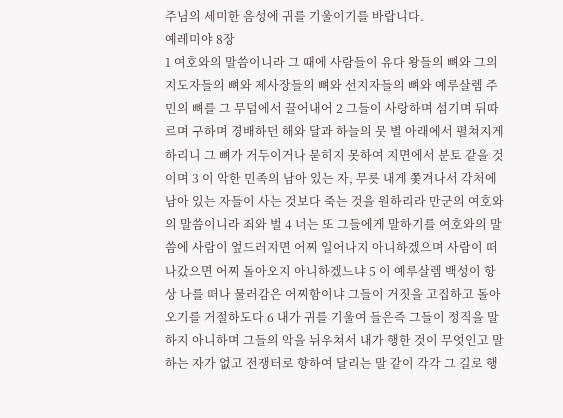주님의 세미한 음성에 귀를 기울이기를 바랍니다.
예레미야 8장
1 여호와의 말씀이니라 그 때에 사람들이 유다 왕들의 뼈와 그의 지도자들의 뼈와 제사장들의 뼈와 선지자들의 뼈와 예루살렘 주민의 뼈를 그 무덤에서 끌어내어 2 그들이 사랑하며 섬기며 뒤따르며 구하며 경배하던 해와 달과 하늘의 뭇 별 아래에서 펼쳐지게 하리니 그 뼈가 거두이거나 묻히지 못하여 지면에서 분토 같을 것이며 3 이 악한 민족의 남아 있는 자, 무릇 내게 쫓겨나서 각처에 남아 있는 자들이 사는 것보다 죽는 것을 원하리라 만군의 여호와의 말씀이니라 죄와 벌 4 너는 또 그들에게 말하기를 여호와의 말씀에 사람이 엎드러지면 어찌 일어나지 아니하겠으며 사람이 떠나갔으면 어찌 돌아오지 아니하겠느냐 5 이 예루살렘 백성이 항상 나를 떠나 물러감은 어찌함이냐 그들이 거짓을 고집하고 돌아오기를 거절하도다 6 내가 귀를 기울여 들은즉 그들이 정직을 말하지 아니하며 그들의 악을 뉘우쳐서 내가 행한 것이 무엇인고 말하는 자가 없고 전쟁터로 향하여 달리는 말 같이 각각 그 길로 행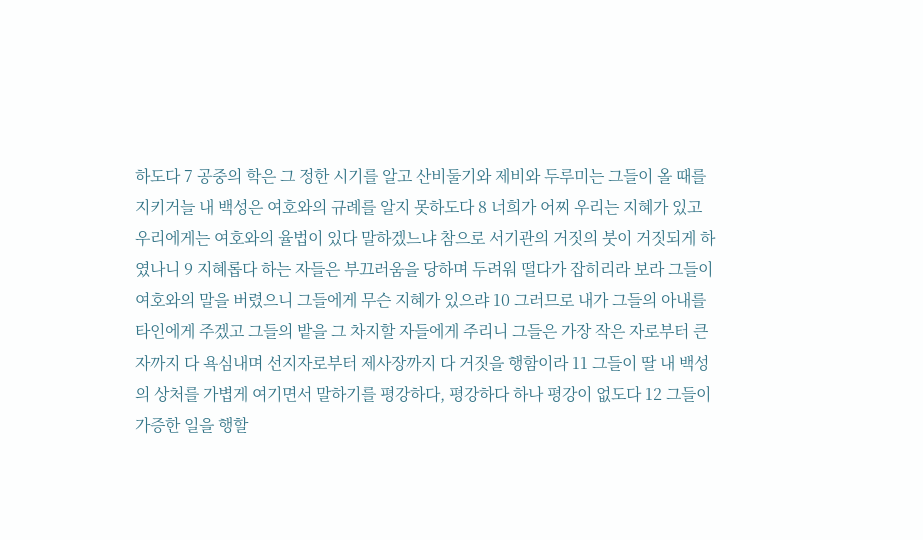하도다 7 공중의 학은 그 정한 시기를 알고 산비둘기와 제비와 두루미는 그들이 올 때를 지키거늘 내 백성은 여호와의 규례를 알지 못하도다 8 너희가 어찌 우리는 지혜가 있고 우리에게는 여호와의 율법이 있다 말하겠느냐 참으로 서기관의 거짓의 붓이 거짓되게 하였나니 9 지혜롭다 하는 자들은 부끄러움을 당하며 두려워 떨다가 잡히리라 보라 그들이 여호와의 말을 버렸으니 그들에게 무슨 지혜가 있으랴 10 그러므로 내가 그들의 아내를 타인에게 주겠고 그들의 밭을 그 차지할 자들에게 주리니 그들은 가장 작은 자로부터 큰 자까지 다 욕심내며 선지자로부터 제사장까지 다 거짓을 행함이라 11 그들이 딸 내 백성의 상처를 가볍게 여기면서 말하기를 평강하다, 평강하다 하나 평강이 없도다 12 그들이 가증한 일을 행할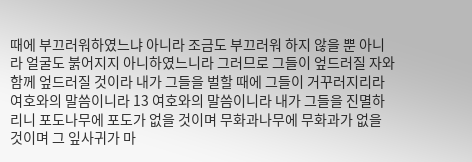때에 부끄러워하였느냐 아니라 조금도 부끄러워 하지 않을 뿐 아니라 얼굴도 붉어지지 아니하였느니라 그러므로 그들이 엎드러질 자와 함께 엎드러질 것이라 내가 그들을 벌할 때에 그들이 거꾸러지리라 여호와의 말씀이니라 13 여호와의 말씀이니라 내가 그들을 진멸하리니 포도나무에 포도가 없을 것이며 무화과나무에 무화과가 없을 것이며 그 잎사귀가 마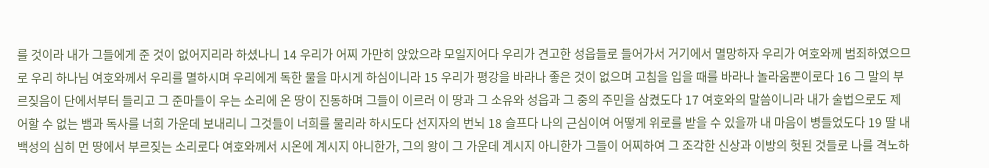를 것이라 내가 그들에게 준 것이 없어지리라 하셨나니 14 우리가 어찌 가만히 앉았으랴 모일지어다 우리가 견고한 성읍들로 들어가서 거기에서 멸망하자 우리가 여호와께 범죄하였으므로 우리 하나님 여호와께서 우리를 멸하시며 우리에게 독한 물을 마시게 하심이니라 15 우리가 평강을 바라나 좋은 것이 없으며 고침을 입을 때를 바라나 놀라움뿐이로다 16 그 말의 부르짖음이 단에서부터 들리고 그 준마들이 우는 소리에 온 땅이 진동하며 그들이 이르러 이 땅과 그 소유와 성읍과 그 중의 주민을 삼켰도다 17 여호와의 말씀이니라 내가 술법으로도 제어할 수 없는 뱀과 독사를 너희 가운데 보내리니 그것들이 너희를 물리라 하시도다 선지자의 번뇌 18 슬프다 나의 근심이여 어떻게 위로를 받을 수 있을까 내 마음이 병들었도다 19 딸 내 백성의 심히 먼 땅에서 부르짖는 소리로다 여호와께서 시온에 계시지 아니한가, 그의 왕이 그 가운데 계시지 아니한가 그들이 어찌하여 그 조각한 신상과 이방의 헛된 것들로 나를 격노하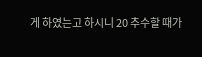게 하였는고 하시니 20 추수할 때가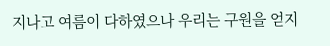지나고 여름이 다하였으나 우리는 구원을 얻지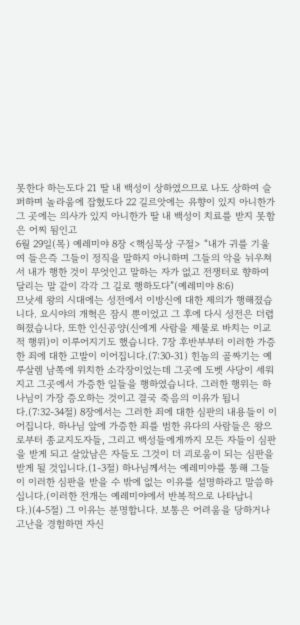못한다 하는도다 21 딸 내 백성이 상하였으므로 나도 상하여 슬퍼하며 놀라움에 잡혔도다 22 길르앗에는 유향이 있지 아니한가 그 곳에는 의사가 있지 아니한가 딸 내 백성이 치료를 받지 못함은 어찌 됨인고
6월 29일(목) 예레미야 8장 <핵심묵상 구절> “내가 귀를 기울여 들은즉 그들이 정직을 말하지 아니하며 그들의 악을 뉘우쳐서 내가 행한 것이 무엇인고 말하는 자가 없고 전쟁터로 향하여 달리는 말 같이 각각 그 길로 행하도다”(예레미야 8:6)
므낫세 왕의 시대에는 성전에서 이방신에 대한 제의가 행해졌습니다. 요시야의 개혁은 잠시 뿐이었고 그 후에 다시 성전은 더렵혀졌습니다. 또한 인신공양(신에게 사람을 제물로 바치는 이교적 행위)이 이루어지기도 했습니다. 7장 후반부부터 이러한 가증한 죄에 대한 고발이 이어집니다.(7:30-31) 힌놈의 골짜기는 예루살렘 남쪽에 위치한 소각장이었는데 그곳에 도벳 사당이 세워지고 그곳에서 가증한 일들을 행하였습니다. 그러한 행위는 하나님이 가장 증오하는 것이고 결국 죽음의 이유가 됩니다.(7:32-34절) 8장에서는 그러한 죄에 대한 심판의 내용들이 이어집니다. 하나님 앞에 가증한 죄를 범한 유다의 사람들은 왕으로부터 종교지도자들, 그리고 백성들에게까지 모든 자들이 심판을 받게 되고 살았남은 자들도 그것이 더 괴로움이 되는 심판을 받게 될 것입니다.(1-3절) 하나님께서는 예레미야를 통해 그들이 이러한 심판을 받을 수 밖에 없는 이유를 설명하라고 말씀하십니다.(이러한 전개는 예레미야에서 반복적으로 나타납니다.)(4-5절) 그 이유는 분명합니다. 보통은 어려움을 당하거나 고난을 경험하면 자신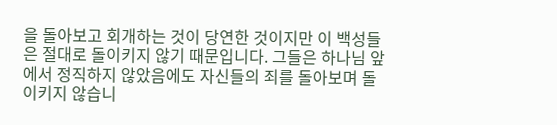을 돌아보고 회개하는 것이 당연한 것이지만 이 백성들은 절대로 돌이키지 않기 때문입니다. 그들은 하나님 앞에서 정직하지 않았음에도 자신들의 죄를 돌아보며 돌이키지 않습니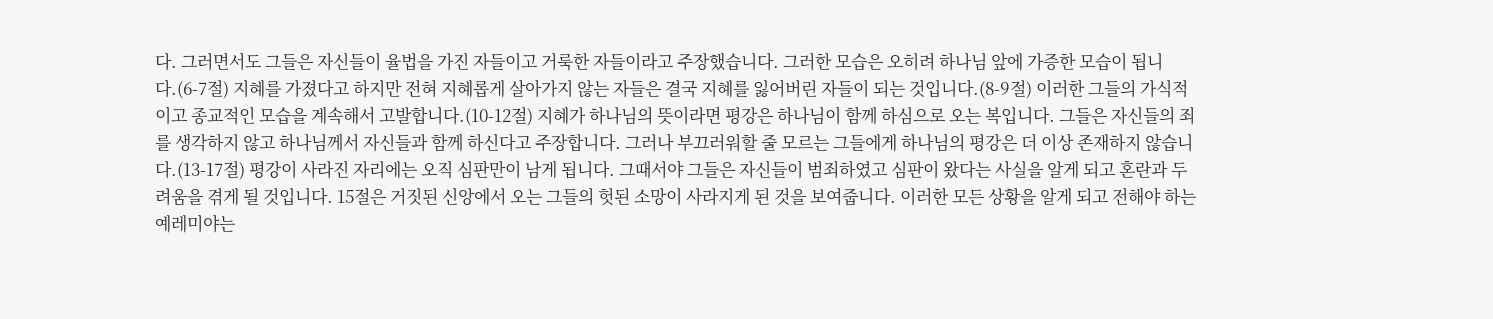다. 그러면서도 그들은 자신들이 율법을 가진 자들이고 거룩한 자들이라고 주장했습니다. 그러한 모습은 오히려 하나님 앞에 가증한 모습이 됩니다.(6-7절) 지혜를 가졌다고 하지만 전혀 지혜롭게 살아가지 않는 자들은 결국 지혜를 잃어버린 자들이 되는 것입니다.(8-9절) 이러한 그들의 가식적이고 종교적인 모습을 계속해서 고발합니다.(10-12절) 지혜가 하나님의 뜻이라면 평강은 하나님이 함께 하심으로 오는 복입니다. 그들은 자신들의 죄를 생각하지 않고 하나님께서 자신들과 함께 하신다고 주장합니다. 그러나 부끄러워할 줄 모르는 그들에게 하나님의 평강은 더 이상 존재하지 않습니다.(13-17절) 평강이 사라진 자리에는 오직 심판만이 남게 됩니다. 그때서야 그들은 자신들이 범죄하였고 심판이 왔다는 사실을 알게 되고 혼란과 두려움을 겪게 될 것입니다. 15절은 거짓된 신앙에서 오는 그들의 헛된 소망이 사라지게 된 것을 보여줍니다. 이러한 모든 상황을 알게 되고 전해야 하는 예레미야는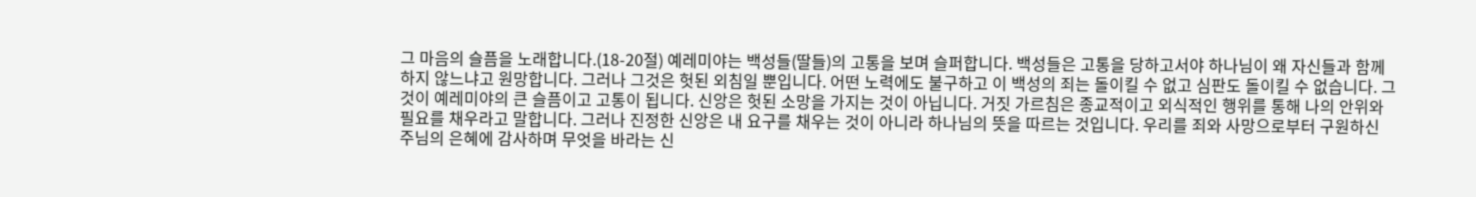그 마음의 슬픔을 노래합니다.(18-20절) 예레미야는 백성들(딸들)의 고통을 보며 슬퍼합니다. 백성들은 고통을 당하고서야 하나님이 왜 자신들과 함께하지 않느냐고 원망합니다. 그러나 그것은 헛된 외침일 뿐입니다. 어떤 노력에도 불구하고 이 백성의 죄는 돌이킬 수 없고 심판도 돌이킬 수 없습니다. 그것이 예레미야의 큰 슬픔이고 고통이 됩니다. 신앙은 헛된 소망을 가지는 것이 아닙니다. 거짓 가르침은 종교적이고 외식적인 행위를 통해 나의 안위와 필요를 채우라고 말합니다. 그러나 진정한 신앙은 내 요구를 채우는 것이 아니라 하나님의 뜻을 따르는 것입니다. 우리를 죄와 사망으로부터 구원하신 주님의 은혜에 감사하며 무엇을 바라는 신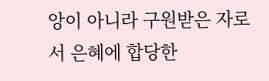앙이 아니라 구원받은 자로서 은혜에 합당한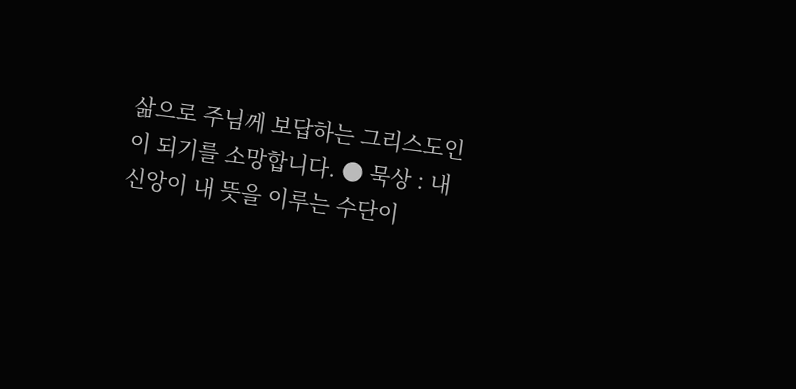삶으로 주님께 보답하는 그리스도인이 되기를 소망합니다. ● 묵상 : 내 신앙이 내 뜻을 이루는 수단이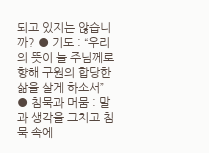되고 있지는 않습니까? ● 기도 : “우리의 뜻이 늘 주님께로 향해 구원의 합당한 삶을 살게 하소서” ● 침묵과 머뭄 : 말과 생각을 그치고 침묵 속에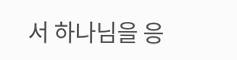서 하나님을 응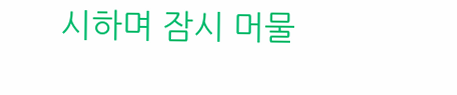시하며 잠시 머물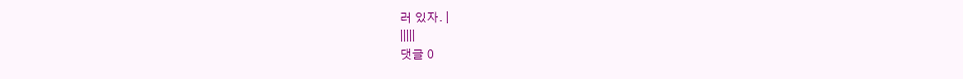러 있자. |
|||||
댓글 0